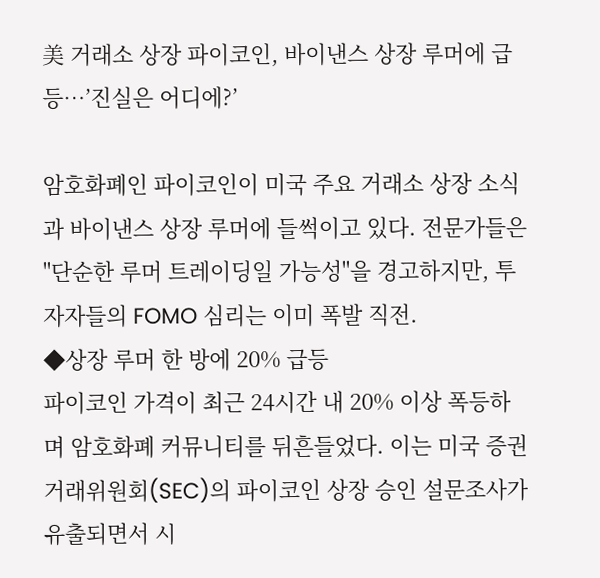美 거래소 상장 파이코인, 바이낸스 상장 루머에 급등…’진실은 어디에?’

암호화폐인 파이코인이 미국 주요 거래소 상장 소식과 바이낸스 상장 루머에 들썩이고 있다. 전문가들은 "단순한 루머 트레이딩일 가능성"을 경고하지만, 투자자들의 FOMO 심리는 이미 폭발 직전.
◆상장 루머 한 방에 20% 급등
파이코인 가격이 최근 24시간 내 20% 이상 폭등하며 암호화폐 커뮤니티를 뒤흔들었다. 이는 미국 증권거래위원회(SEC)의 파이코인 상장 승인 설문조사가 유출되면서 시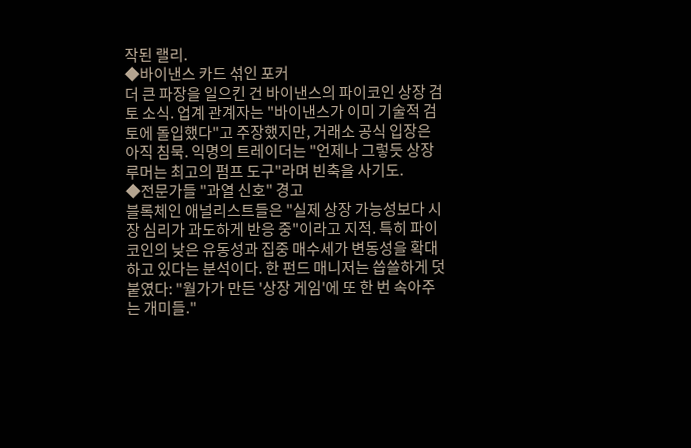작된 랠리.
◆바이낸스 카드 섞인 포커
더 큰 파장을 일으킨 건 바이낸스의 파이코인 상장 검토 소식. 업계 관계자는 "바이낸스가 이미 기술적 검토에 돌입했다"고 주장했지만, 거래소 공식 입장은 아직 침묵. 익명의 트레이더는 "언제나 그렇듯 상장 루머는 최고의 펌프 도구"라며 빈축을 사기도.
◆전문가들 "과열 신호" 경고
블록체인 애널리스트들은 "실제 상장 가능성보다 시장 심리가 과도하게 반응 중"이라고 지적. 특히 파이코인의 낮은 유동성과 집중 매수세가 변동성을 확대하고 있다는 분석이다. 한 펀드 매니저는 씁쓸하게 덧붙였다: "월가가 만든 '상장 게임'에 또 한 번 속아주는 개미들."